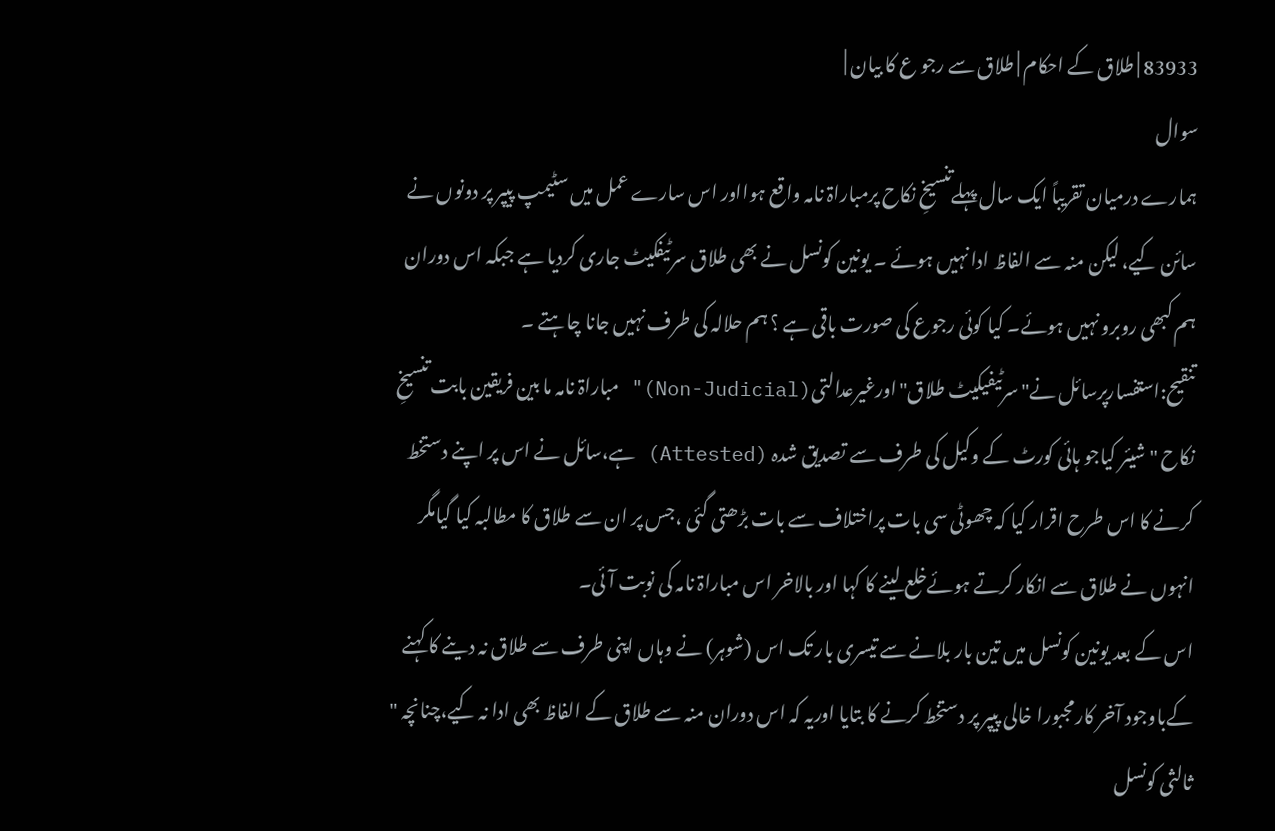83933 | طلاق کے احکام | طلاق سے رجو ع کا بیان |
سوال
ہمارے درمیان تقریباً ایک سال پہلےتنسیخِ نکاح پرمباراۃ نامہ واقع ہوااور اس سارے عمل میں سٹیمپ پیپر پر دونوں نے سائن کیے، لیکن منہ سے الفاظ ادا نہیں ہوئے ۔ یونین کونسل نے بھی طلاق سرٹیفکیٹ جاری کردیا ہے جبکہ اس دوران ہم کبھی روبرو نہیں ہوئے۔ کیا کوئی رجوع کی صورت باقی ہے ؟ ہم حلالہ کی طرف نہیں جانا چاہتے ۔
تنقیح:استفسارپرسائل نے"سرٹیفیکیٹ طلاق"اورغیرعدالتی(Non-Judicial)" مباراۃ نامہ ما بین فریقین بابت تنسیخِ نکاح "شیئر کیاجو ہائی کورٹ کے وکیل کی طرف سے تصدیق شدہ (Attested) ہے،سائل نے اس پر اپنے دستخط کرنے کا اس طرح اقرار کیا کہ چھوٹی سی بات پراختلاف سے بات بڑھتی گئی ،جس پر ان سے طلاق کا مطالبہ کیا گیامگر انہوں نے طلاق سے انکار کرتے ہوئےخلع لینے کا کہا اور بالاخر اس مباراۃ نامہ کی نوبت آئی۔
اس کے بعد یونین کونسل میں تین بار بلانے سے تیسری بار تک اس (شوہر) نے وہاں اپنی طرف سے طلاق نہ دینے کا کہنے کےباوجود آخر کارمجبورا خالی پیپر پر دستخط کرنے کا بتایا اوریہ کہ اس دوران منہ سے طلاق کے الفاظ بھی ادا نہ کیے،چنانچہ " ثالثی کونسل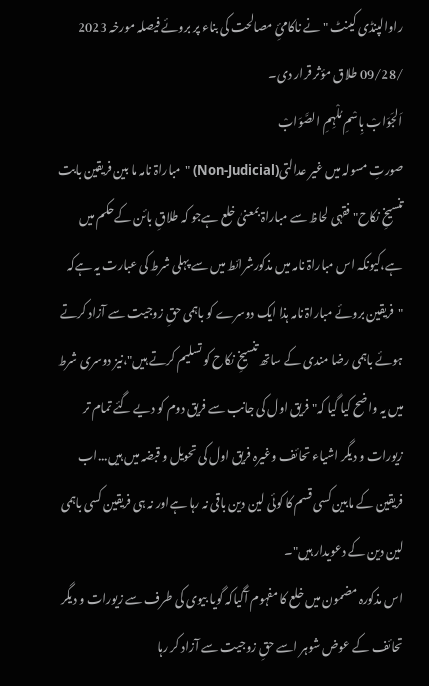راوالپنڈی کینٹ " نے ناکامئِ مصالحت کی بناء پر بروئے فیصلہ مورخہ 2023 /09/28 طلاق مؤثر قرار دی۔
اَلجَوَابْ بِاسْمِ مُلْہِمِ الصَّوَابْ
صورتِ مسولہ میں غیر عدالتی(Non-Judicial) "مباراۃ نامہ ما بین فریقین بابت تنسیخِ نکاح" فقہی لحاظ سے مباراۃ بمعنیٰ خلع ہےجو کہ طلاقِ بائن کےحکم میں ہے،کیونکہ اس مباراۃ نامہ میں مذکورشرائط میں سے پہلی شرط کی عبارت یہ ہےکہ "فریقین بروئے مباراۃ نامہ ہذا ایک دوسرے کو باہمی حقِ زوجیت سے آزاد کرتے ہوئے باہمی رضا مندی کے ساتھ تنسیخِ نکاح کو تسلیم کرتے ہیں"،نیز دوسری شرط میں یہ واضح کیا گیا کہ" فریق اول کی جانب سے فریق دوم کو دیے گئے تمام تر زیورات و دیگر اشیاء تحائف وغیرہ فریق اول کی تحویل و قبضہ میں ہیں...اب فریقین کے مابین کسی قسم کا کوئی لین دین باقی نہ رہا ہےاور نہ ہی فریقین کسی باہمی لین دین کے دعویدار ہیں"۔
اس مذکورہ مضمون میں خلع کا مفہوم آگیاکہ گویا بیوی کی طرف سے زیورات و دیگر تحائف کے عوض شوہر اسے حقِ زوجیت سے آزاد کر رہا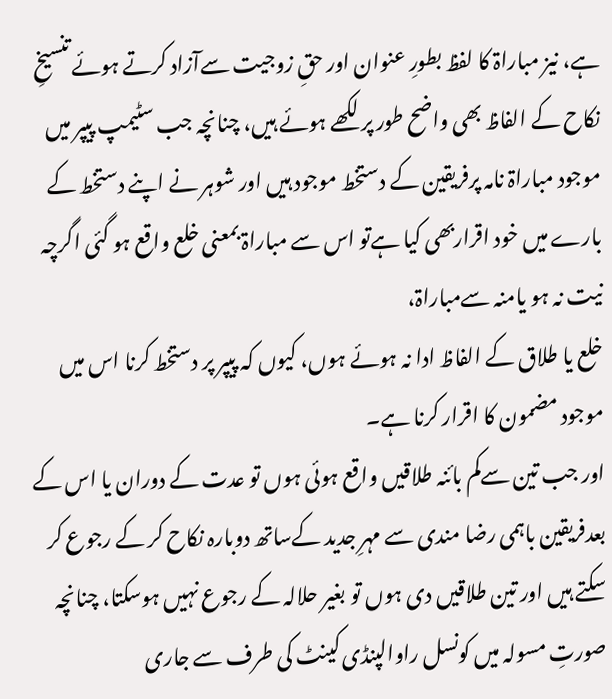ہے، نیز مباراۃ کا لفظ بطورِ عنوان اور حقِ زوجیت سےآزاد کرتے ہوئے تنسیخِ نکاح کے الفاظ بھی واضح طور پر لکھے ہوئے ہیں، چنانچہ جب سٹیمپ پیپر میں موجود مباراۃ نامہ پرفریقین کے دستخط موجود ہیں اور شوہر نے اپنے دستخط کے بارے میں خود اقراربھی کیا ہےتو اس سے مباراۃ بمعنی خلع واقع ہو گئی اگرچہ نیت نہ ہو یامنہ سےمباراۃ،
خلع یا طلاق کے الفاظ ادا نہ ہوئے ہوں، کیوں کہ پیپر پر دستخط کرنا اس میں موجود مضمون کا اقرار کرنا ہے۔
اور جب تین سےکم بائنہ طلاقیں واقع ہوئی ہوں تو عدت کے دوران یا اس کے بعدفریقین باہمی رضا مندی سے مہرِ جدید کےساتھ دوبارہ نکاح کر کے رجوع کر سکتے ہیں اور تین طلاقیں دی ہوں تو بغیر حلالہ کے رجوع نہیں ہوسکتا، چنانچہ صورتِ مسولہ میں کونسل راوالپنڈی کینٹ کی طرف سے جاری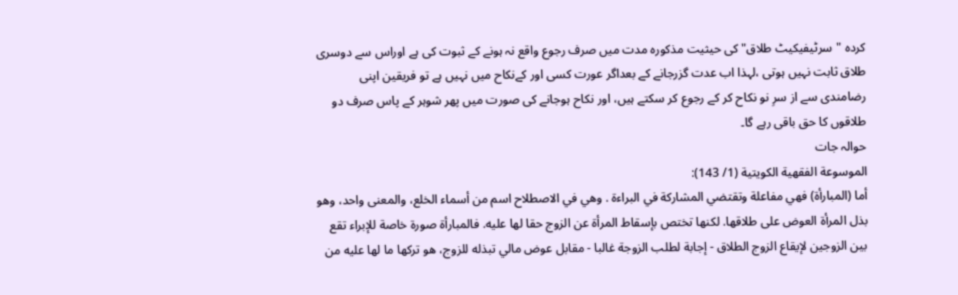کردہ "سرٹیفیکیٹ طلاق" کی حیثیت مذکورہ مدت میں صرف رجوع واقع نہ ہونے کے ثبوت کی ہے اوراس سے دوسری طلاق ثابت نہیں ہوتی ،لہذا اب عدت گزرجانے کے بعداگر عورت کسی اور کےنکاح میں نہیں ہے تو فریقین اپنی رضامندی سے از سرِ نو نکاح کر کے رجوع کر سکتے ہیں، اور نکاح ہوجانے کی صورت میں پھر شوہر کے پاس صرف دو طلاقوں کا حق باقی رہے گا۔
حوالہ جات
الموسوعة الفقهية الكويتية (1/ 143):
أما (المبارأة) فهي مفاعلة وتقتضي المشاركة في البراءة . وهي في الاصطلاح اسم من أسماء الخلع، والمعنى واحد، وهو بذل المرأة العوض على طلاقها. لكنها تختص بإسقاط المرأة عن الزوج حقا لها عليه. فالمبارأة صورة خاصة للإبراء تقع بين الزوجين لإيقاع الزوج الطلاق - إجابة لطلب الزوجة غالبا - مقابل عوض مالي تبذله للزوج، هو تركها ما لها عليه من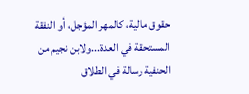حقوق مالية، كالمهر المؤجل، أو النفقة المستحقة في العدة...ولابن نجيم من الحنفية رسالة في الطلاق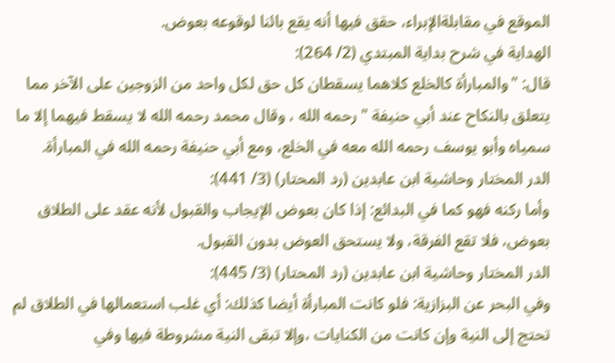الموقع في مقابلةالإبراء، حقق فيها أنه يقع بائنا لوقوعه بعوض.
الهداية في شرح بداية المبتدي (2/ 264):
قال: "والمبارأة كالخلع كلاهما يسقطان كل حق لكل واحد من الزوجين على الآخر مما يتعلق بالنكاح عند أبي حنيفة " رحمه الله ، وقال محمد رحمه الله لا يسقط فيهما إلا ما سمياه وأبو يوسف رحمه الله معه في الخلع، ومع أبي حنيفة رحمه الله في المبارأة.
الدر المختار وحاشية ابن عابدين (رد المحتار) (3/ 441):
وأما ركنه فهو كما في البدائع: إذا كان بعوض الإيجاب والقبول لأنه عقد على الطلاق بعوض، فلا تقع الفرقة، ولا يستحق العوض بدون القبول.
الدر المختار وحاشية ابن عابدين (رد المحتار) (3/ 445):
وفي البحر عن البزازية: فلو كانت المبارأة أيضا كذلك: أي غلب استعمالها في الطلاق لم تحتج إلى النية وإن كانت من الكنايات ،وإلا تبقى النية مشروطة فيها وفي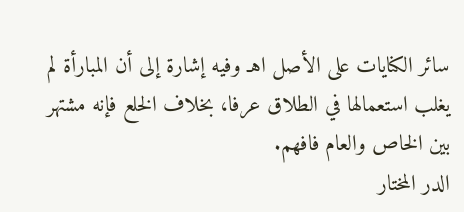سائر الكنايات على الأصل اهـ وفيه إشارة إلى أن المبارأة لم يغلب استعمالها في الطلاق عرفا، بخلاف الخلع فإنه مشتهر بين الخاص والعام فافهم.
الدر المختار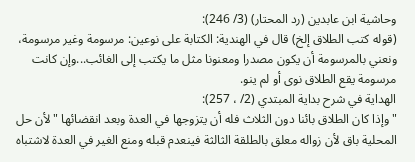وحاشية ابن عابدين (رد المحتار) (3/ 246):
(قوله كتب الطلاق إلخ) قال في الهندية: الكتابة على نوعين: مرسومة وغير مرسومة، ونعني بالمرسومة أن يكون مصدرا ومعنونا مثل ما يكتب إلى الغائب...وإن كانت مرسومة يقع الطلاق نوى أو لم ينو.
الهداية في شرح بداية المبتدي (2/ ، 257):
"وإذا كان الطلاق بائنا دون الثلاث فله أن يتزوجها في العدة وبعد انقضائها " لأن حل المحلية باق لأن زواله معلق بالطلقة الثالثة فينعدم قبله ومنع الغير في العدة لاشتباه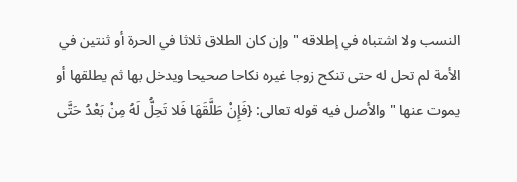النسب ولا اشتباه في إطلاقه " وإن كان الطلاق ثلاثا في الحرة أو ثنتين في الأمة لم تحل له حتى تنكح زوجا غيره نكاحا صحيحا ويدخل بها ثم يطلقها أو يموت عنها " والأصل فيه قوله تعالى: {فَإِنْ طَلَّقَهَا فَلا تَحِلُّ لَهُ مِنْ بَعْدُ حَتَّى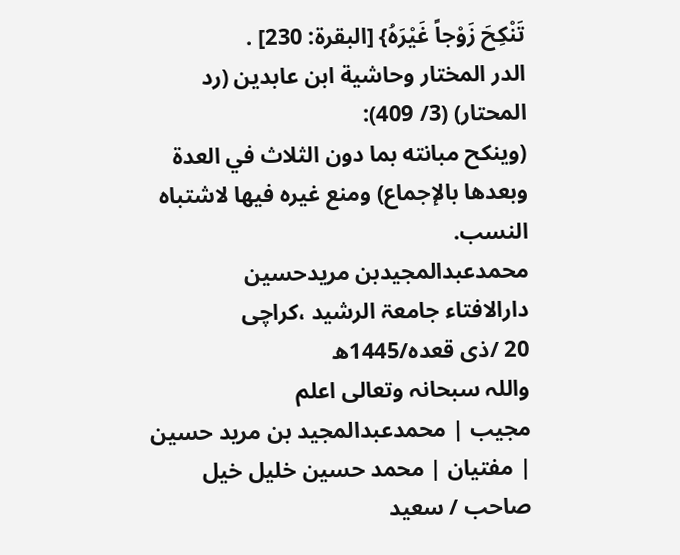تَنْكِحَ زَوْجاً غَيْرَهُ} [البقرة: 230] .
الدر المختار وحاشية ابن عابدين (رد المحتار) (3/ 409):
(وينكح مبانته بما دون الثلاث في العدة وبعدها بالإجماع) ومنع غيره فيها لاشتباه النسب.
محمدعبدالمجیدبن مریدحسین
دارالافتاء جامعۃ الرشید ،کراچی
20 /ذی قعدہ/1445ھ
واللہ سبحانہ وتعالی اعلم
مجیب | محمدعبدالمجید بن مرید حسین | مفتیان | محمد حسین خلیل خیل صاحب / سعید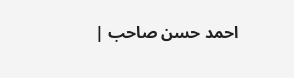احمد حسن صاحب |